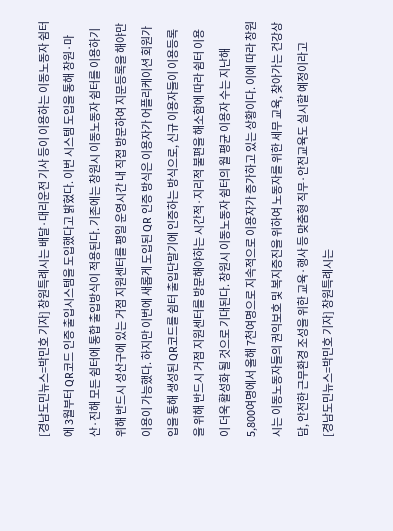[경남도민뉴스=박민호 기자] 창원특례시는 배달·대리운전 기사 등이 이용하는 이동노동자 쉼터에 3월부터 QR코드 인증 출입시스템을 도입했다고 밝혔다. 이번 시스템 도입을 통해 창원·마산·진해 모든 쉼터에 통합 출입방식이 적용된다. 기존에는 창원시 이동노동자 쉼터를 이용하기 위해 반드시 성산구에 있는 거점 지원센터를 평일 운영시간 내 직접 방문하여 지문등록을 해야만 이용이 가능했다. 하지만 이번에 새롭게 도입된 QR 인증 방식은 이용자가 어플리케이션 회원가입을 통해 생성된 QR코드를 쉼터 출입단말기에 인증하는 방식으로, 신규 이용자들이 이용등록을 위해 반드시 거점 지원센터를 방문해야하는 시간적·지리적 불편을 해소함에 따라 쉼터 이용이 더욱 활성화 될 것으로 기대된다. 창원시 이동노동자 쉼터의 월 평균 이용자 수는 지난해 5,800여명에서 올해 7천여명으로 지속적으로 이용자가 증가하고 있는 상황이다. 이에 따라 창원시는 이동노동자들의 권익보호 및 복지증진을 위하여 노동자를 위한 세무 교육, 찾아가는 건강상담, 안전한 근무환경 조성을 위한 교육·행사 등 맞춤형 직무·안전교육도 실시할 예정이라고
[경남도민뉴스=박민호 기자] 창원특례시는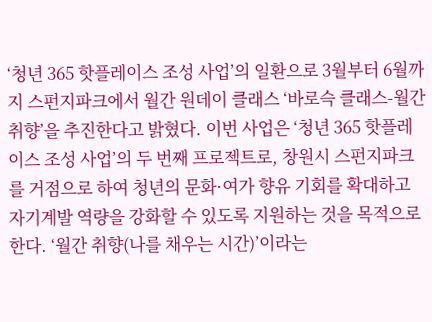‘청년 365 핫플레이스 조성 사업’의 일환으로 3월부터 6월까지 스펀지파크에서 월간 원데이 클래스 ‘바로슥 클래스-월간취향’을 추진한다고 밝혔다. 이번 사업은 ‘청년 365 핫플레이스 조성 사업’의 두 번째 프로젝트로, 창원시 스펀지파크를 거점으로 하여 청년의 문화·여가 향유 기회를 확대하고 자기계발 역량을 강화할 수 있도록 지원하는 것을 목적으로 한다. ‘월간 취향(나를 채우는 시간)’이라는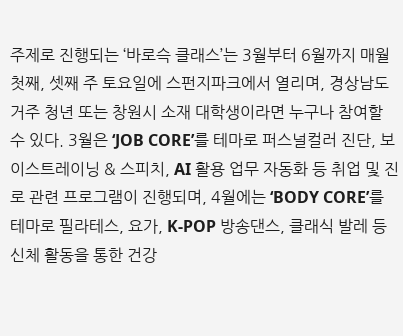주제로 진행되는 ‘바로슥 클래스’는 3월부터 6월까지 매월 첫째, 셋째 주 토요일에 스펀지파크에서 열리며, 경상남도 거주 청년 또는 창원시 소재 대학생이라면 누구나 참여할 수 있다. 3월은 ‘JOB CORE’를 테마로 퍼스널컬러 진단, 보이스트레이닝 & 스피치, AI 활용 업무 자동화 등 취업 및 진로 관련 프로그램이 진행되며, 4월에는 ‘BODY CORE’를 테마로 필라테스, 요가, K-POP 방송댄스, 클래식 발레 등 신체 활동을 통한 건강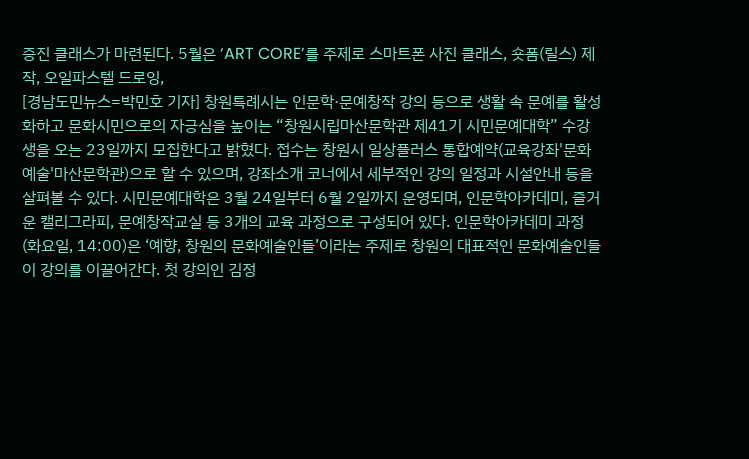증진 클래스가 마련된다. 5월은 ‘ART CORE’를 주제로 스마트폰 사진 클래스, 숏폼(릴스) 제작, 오일파스텔 드로잉,
[경남도민뉴스=박민호 기자] 창원특례시는 인문학·문예창작 강의 등으로 생활 속 문예를 활성화하고 문화시민으로의 자긍심을 높이는 “창원시립마산문학관 제41기 시민문예대학” 수강생을 오는 23일까지 모집한다고 밝혔다. 접수는 창원시 일상플러스 통합예약(교육강좌'문화예술'마산문학관)으로 할 수 있으며, 강좌소개 코너에서 세부적인 강의 일정과 시설안내 등을 살펴볼 수 있다. 시민문예대학은 3월 24일부터 6월 2일까지 운영되며, 인문학아카데미, 즐거운 캘리그라피, 문예창작교실 등 3개의 교육 과정으로 구성되어 있다. 인문학아카데미 과정(화요일, 14:00)은 ‘예향, 창원의 문화예술인들’이라는 주제로 창원의 대표적인 문화예술인들이 강의를 이끌어간다. 첫 강의인 김정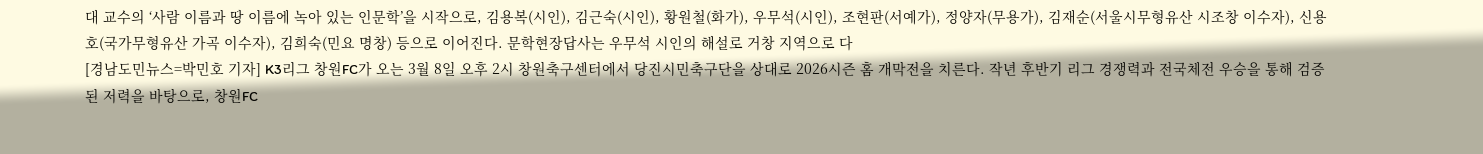대 교수의 ‘사람 이름과 땅 이름에 녹아 있는 인문학’을 시작으로, 김용복(시인), 김근숙(시인), 황원철(화가), 우무석(시인), 조현판(서예가), 정양자(무용가), 김재순(서울시무형유산 시조창 이수자), 신용호(국가무형유산 가곡 이수자), 김희숙(민요 명창) 등으로 이어진다. 문학현장답사는 우무석 시인의 해설로 거창 지역으로 다
[경남도민뉴스=박민호 기자] K3리그 창원FC가 오는 3월 8일 오후 2시 창원축구센터에서 당진시민축구단을 상대로 2026시즌 홈 개막전을 치른다. 작년 후반기 리그 경쟁력과 전국체전 우승을 통해 검증된 저력을 바탕으로, 창원FC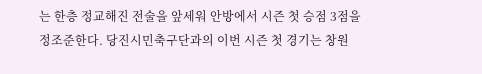는 한층 정교해진 전술을 앞세워 안방에서 시즌 첫 승점 3점을 정조준한다. 당진시민축구단과의 이번 시즌 첫 경기는 창원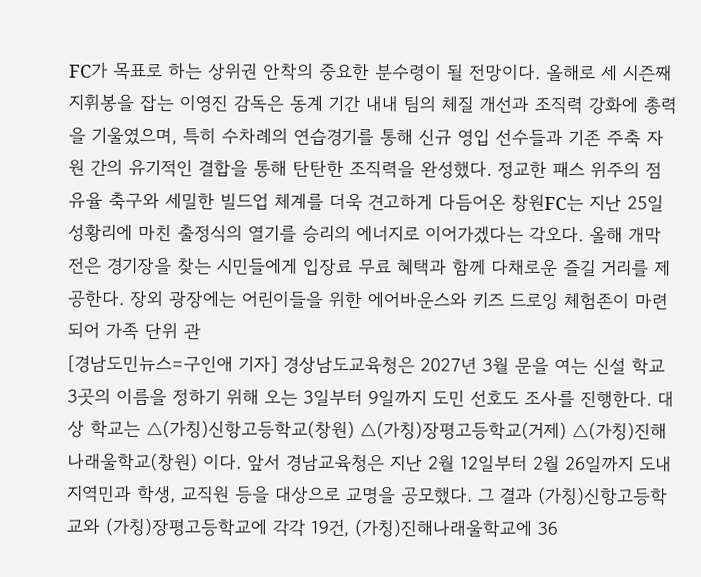FC가 목표로 하는 상위권 안착의 중요한 분수령이 될 전망이다. 올해로 세 시즌째 지휘봉을 잡는 이영진 감독은 동계 기간 내내 팀의 체질 개선과 조직력 강화에 총력을 기울였으며, 특히 수차례의 연습경기를 통해 신규 영입 선수들과 기존 주축 자원 간의 유기적인 결합을 통해 탄탄한 조직력을 완성했다. 정교한 패스 위주의 점유율 축구와 세밀한 빌드업 체계를 더욱 견고하게 다듬어온 창원FC는 지난 25일 성황리에 마친 출정식의 열기를 승리의 에너지로 이어가겠다는 각오다. 올해 개막전은 경기장을 찾는 시민들에게 입장료 무료 혜택과 함께 다채로운 즐길 거리를 제공한다. 장외 광장에는 어린이들을 위한 에어바운스와 키즈 드로잉 체험존이 마련되어 가족 단위 관
[경남도민뉴스=구인애 기자] 경상남도교육청은 2027년 3월 문을 여는 신설 학교 3곳의 이름을 정하기 위해 오는 3일부터 9일까지 도민 선호도 조사를 진행한다. 대상 학교는 △(가칭)신항고등학교(창원) △(가칭)장평고등학교(거제) △(가칭)진해나래울학교(창원) 이다. 앞서 경남교육청은 지난 2월 12일부터 2월 26일까지 도내 지역민과 학생, 교직원 등을 대상으로 교명을 공모했다. 그 결과 (가칭)신항고등학교와 (가칭)장평고등학교에 각각 19건, (가칭)진해나래울학교에 36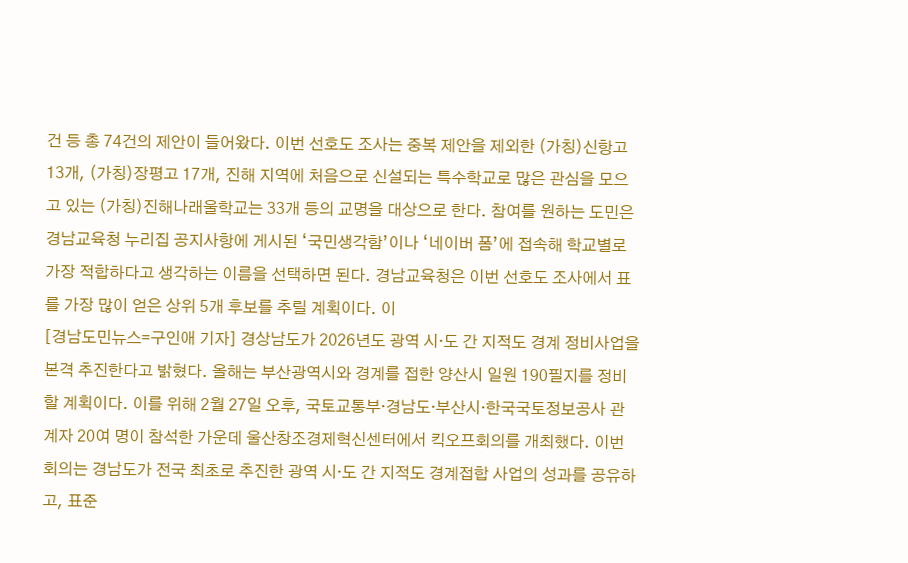건 등 총 74건의 제안이 들어왔다. 이번 선호도 조사는 중복 제안을 제외한 (가칭)신항고 13개, (가칭)장평고 17개, 진해 지역에 처음으로 신설되는 특수학교로 많은 관심을 모으고 있는 (가칭)진해나래울학교는 33개 등의 교명을 대상으로 한다. 참여를 원하는 도민은 경남교육청 누리집 공지사항에 게시된 ‘국민생각함’이나 ‘네이버 폼’에 접속해 학교별로 가장 적합하다고 생각하는 이름을 선택하면 된다. 경남교육청은 이번 선호도 조사에서 표를 가장 많이 얻은 상위 5개 후보를 추릴 계획이다. 이
[경남도민뉴스=구인애 기자] 경상남도가 2026년도 광역 시·도 간 지적도 경계 정비사업을 본격 추진한다고 밝혔다. 올해는 부산광역시와 경계를 접한 양산시 일원 190필지를 정비할 계획이다. 이를 위해 2월 27일 오후, 국토교통부·경남도·부산시·한국국토정보공사 관계자 20여 명이 참석한 가운데 울산창조경제혁신센터에서 킥오프회의를 개최했다. 이번 회의는 경남도가 전국 최초로 추진한 광역 시·도 간 지적도 경계접합 사업의 성과를 공유하고, 표준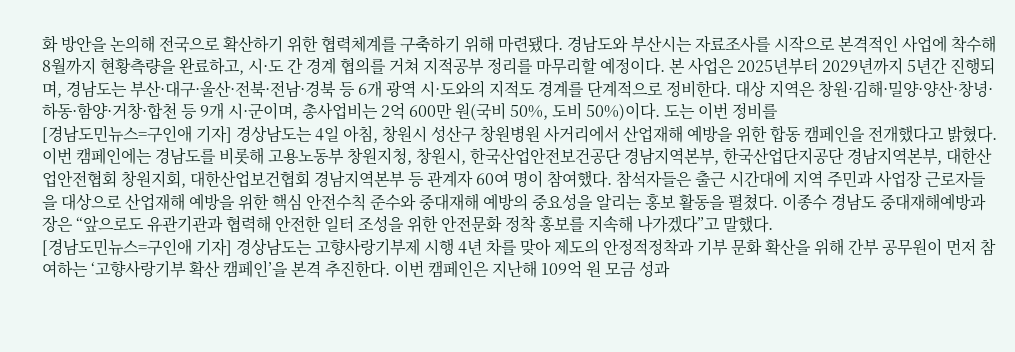화 방안을 논의해 전국으로 확산하기 위한 협력체계를 구축하기 위해 마련됐다. 경남도와 부산시는 자료조사를 시작으로 본격적인 사업에 착수해 8월까지 현황측량을 완료하고, 시·도 간 경계 협의를 거쳐 지적공부 정리를 마무리할 예정이다. 본 사업은 2025년부터 2029년까지 5년간 진행되며, 경남도는 부산·대구·울산·전북·전남·경북 등 6개 광역 시·도와의 지적도 경계를 단계적으로 정비한다. 대상 지역은 창원·김해·밀양·양산·창녕·하동·함양·거창·합천 등 9개 시·군이며, 총사업비는 2억 600만 원(국비 50%, 도비 50%)이다. 도는 이번 정비를
[경남도민뉴스=구인애 기자] 경상남도는 4일 아침, 창원시 성산구 창원병원 사거리에서 산업재해 예방을 위한 합동 캠페인을 전개했다고 밝혔다. 이번 캠페인에는 경남도를 비롯해 고용노동부 창원지청, 창원시, 한국산업안전보건공단 경남지역본부, 한국산업단지공단 경남지역본부, 대한산업안전협회 창원지회, 대한산업보건협회 경남지역본부 등 관계자 60여 명이 참여했다. 참석자들은 출근 시간대에 지역 주민과 사업장 근로자들을 대상으로 산업재해 예방을 위한 핵심 안전수칙 준수와 중대재해 예방의 중요성을 알리는 홍보 활동을 펼쳤다. 이종수 경남도 중대재해예방과장은 “앞으로도 유관기관과 협력해 안전한 일터 조성을 위한 안전문화 정착 홍보를 지속해 나가겠다”고 말했다.
[경남도민뉴스=구인애 기자] 경상남도는 고향사랑기부제 시행 4년 차를 맞아 제도의 안정적정착과 기부 문화 확산을 위해 간부 공무원이 먼저 참여하는 ‘고향사랑기부 확산 캠페인’을 본격 추진한다. 이번 캠페인은 지난해 109억 원 모금 성과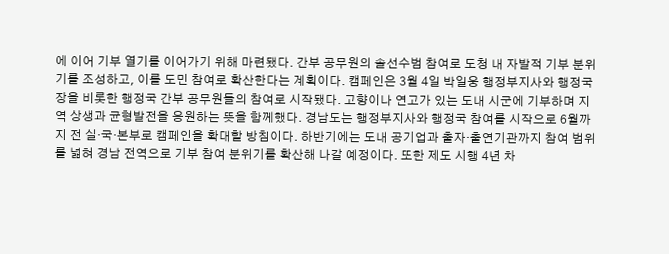에 이어 기부 열기를 이어가기 위해 마련됐다. 간부 공무원의 솔선수범 참여로 도청 내 자발적 기부 분위기를 조성하고, 이를 도민 참여로 확산한다는 계획이다. 캠페인은 3월 4일 박일웅 행정부지사와 행정국장을 비롯한 행정국 간부 공무원들의 참여로 시작됐다. 고향이나 연고가 있는 도내 시군에 기부하며 지역 상생과 균형발전을 응원하는 뜻을 함께했다. 경남도는 행정부지사와 행정국 참여를 시작으로 6월까지 전 실·국·본부로 캠페인을 확대할 방침이다. 하반기에는 도내 공기업과 출자·출연기관까지 참여 범위를 넓혀 경남 전역으로 기부 참여 분위기를 확산해 나갈 예정이다. 또한 제도 시행 4년 차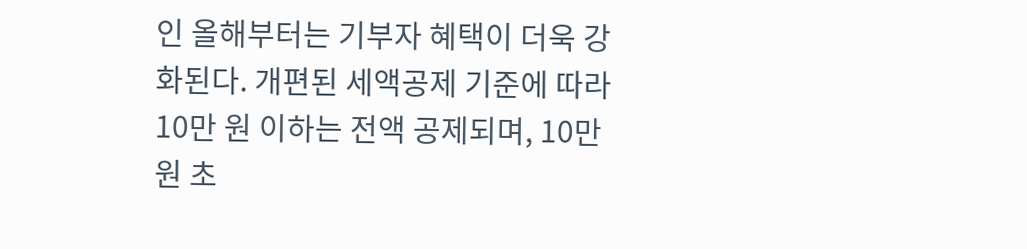인 올해부터는 기부자 혜택이 더욱 강화된다. 개편된 세액공제 기준에 따라 10만 원 이하는 전액 공제되며, 10만 원 초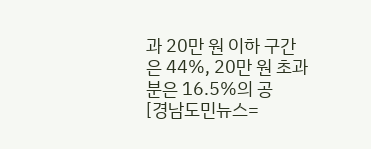과 20만 원 이하 구간은 44%, 20만 원 초과분은 16.5%의 공
[경남도민뉴스=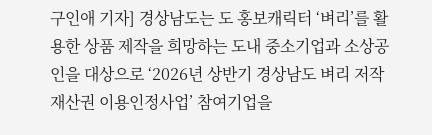구인애 기자] 경상남도는 도 홍보캐릭터 ‘벼리’를 활용한 상품 제작을 희망하는 도내 중소기업과 소상공인을 대상으로 ‘2026년 상반기 경상남도 벼리 저작재산권 이용인정사업’ 참여기업을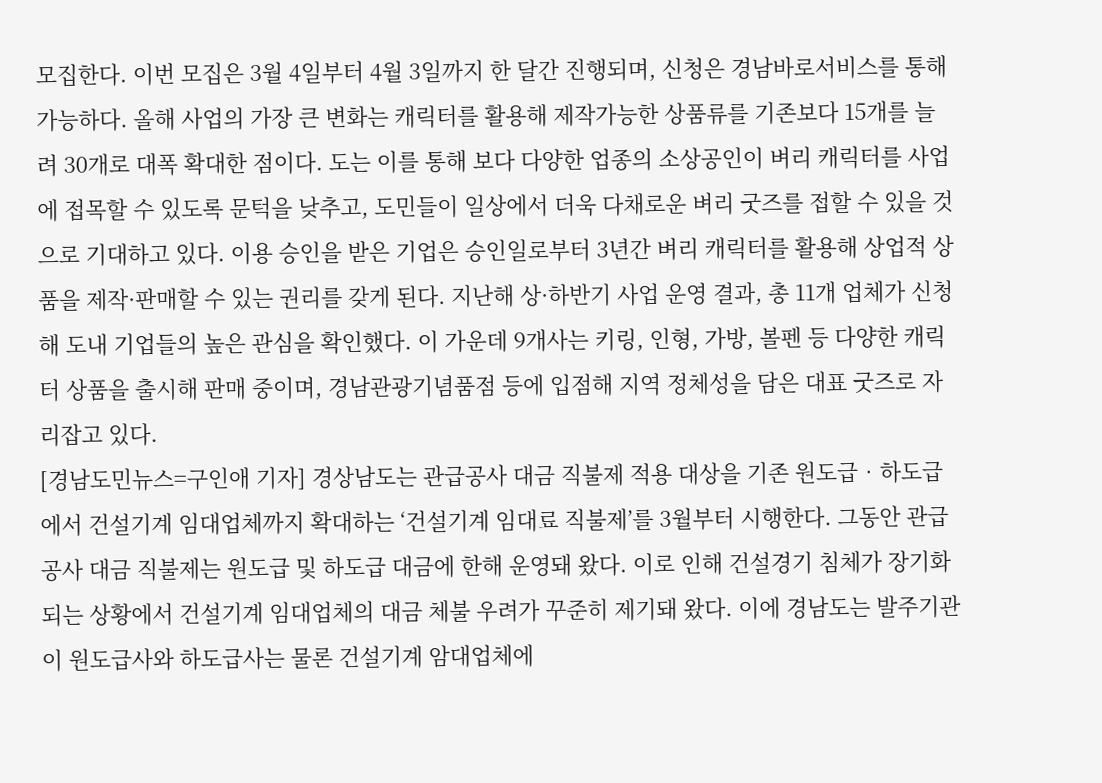모집한다. 이번 모집은 3월 4일부터 4월 3일까지 한 달간 진행되며, 신청은 경남바로서비스를 통해 가능하다. 올해 사업의 가장 큰 변화는 캐릭터를 활용해 제작가능한 상품류를 기존보다 15개를 늘려 30개로 대폭 확대한 점이다. 도는 이를 통해 보다 다양한 업종의 소상공인이 벼리 캐릭터를 사업에 접목할 수 있도록 문턱을 낮추고, 도민들이 일상에서 더욱 다채로운 벼리 굿즈를 접할 수 있을 것으로 기대하고 있다. 이용 승인을 받은 기업은 승인일로부터 3년간 벼리 캐릭터를 활용해 상업적 상품을 제작·판매할 수 있는 권리를 갖게 된다. 지난해 상·하반기 사업 운영 결과, 총 11개 업체가 신청해 도내 기업들의 높은 관심을 확인했다. 이 가운데 9개사는 키링, 인형, 가방, 볼펜 등 다양한 캐릭터 상품을 출시해 판매 중이며, 경남관광기념품점 등에 입점해 지역 정체성을 담은 대표 굿즈로 자리잡고 있다.
[경남도민뉴스=구인애 기자] 경상남도는 관급공사 대금 직불제 적용 대상을 기존 원도급‧하도급에서 건설기계 임대업체까지 확대하는 ‘건설기계 임대료 직불제’를 3월부터 시행한다. 그동안 관급공사 대금 직불제는 원도급 및 하도급 대금에 한해 운영돼 왔다. 이로 인해 건설경기 침체가 장기화되는 상황에서 건설기계 임대업체의 대금 체불 우려가 꾸준히 제기돼 왔다. 이에 경남도는 발주기관이 원도급사와 하도급사는 물론 건설기계 암대업체에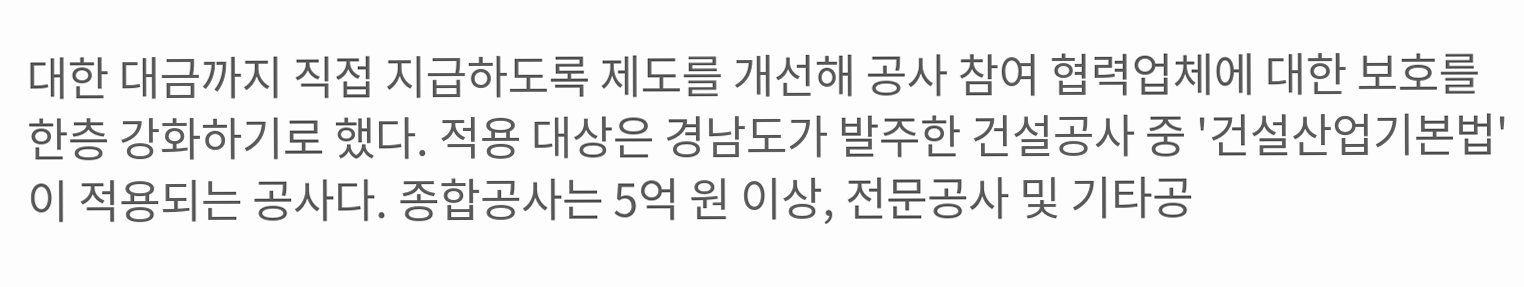대한 대금까지 직접 지급하도록 제도를 개선해 공사 참여 협력업체에 대한 보호를 한층 강화하기로 했다. 적용 대상은 경남도가 발주한 건설공사 중 '건설산업기본법'이 적용되는 공사다. 종합공사는 5억 원 이상, 전문공사 및 기타공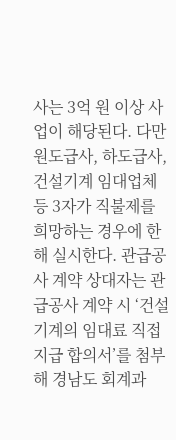사는 3억 원 이상 사업이 해당된다. 다만 원도급사, 하도급사, 건설기계 임대업체 등 3자가 직불제를 희망하는 경우에 한해 실시한다. 관급공사 계약 상대자는 관급공사 계약 시 ‘건설기계의 임대료 직접지급 합의서’를 첨부해 경남도 회계과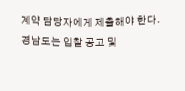계약 담당자에게 제출해야 한다. 경남도는 입찰 공고 및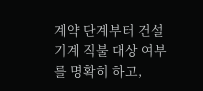계약 단계부터 건설기계 직불 대상 여부를 명확히 하고,